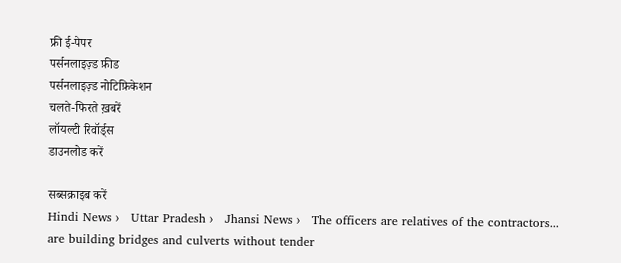फ्री ई-पेपर
पर्सनलाइज़्ड फ़ीड
पर्सनलाइज़्ड नोटिफ़िकेशन
चलते-फिरते ख़बरें
लॉयल्टी रिवॉर्ड्स
डाउनलोड करें

सब्सक्राइब करें
Hindi News ›   Uttar Pradesh ›   Jhansi News ›   The officers are relatives of the contractors... are building bridges and culverts without tender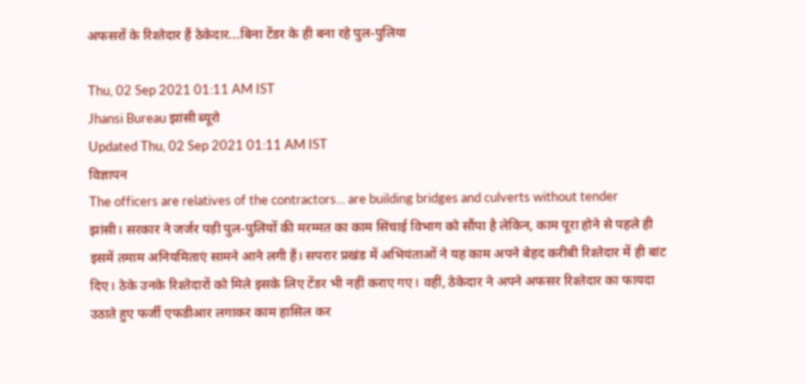अफसरों के रिश्तेदार हैं ठेकेदार...बिना टेंडर के ही बना रहे पुल-पुलिया

Thu, 02 Sep 2021 01:11 AM IST
Jhansi Bureau झांसी ब्यूरो
Updated Thu, 02 Sep 2021 01:11 AM IST
विज्ञापन
The officers are relatives of the contractors... are building bridges and culverts without tender
झांसी। सरकार ने जर्जर पड़ी पुल-पुलियों की मरम्मत का काम सिंचाई विभाग को सौंपा है लेकिन, काम पूरा होने से पहले ही इसमें तमाम अनियमिताएं सामने आने लगी हैं। सपरार प्रखंड में अभियंताओं ने यह काम अपने बेहद करीबी रिश्तेदार में ही बांट दिए। ठेके उनके रिश्तेदारों को मिले इसके लिए टेंडर भी नहीं कराए गए। वहीं, ठेकेदार ने अपने अफसर रिश्तेदार का फायदा उठाते हुए फर्जी एफडीआर लगाकर काम हासिल कर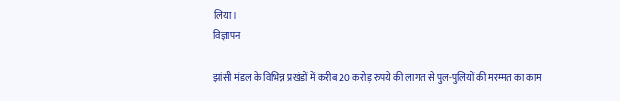लिया।
विज्ञापन

झांसी मंडल के विभिन्न प्रखंडों में करीब 20 करोड़ रुपये की लागत से पुल-पुलियों की मरम्मत का काम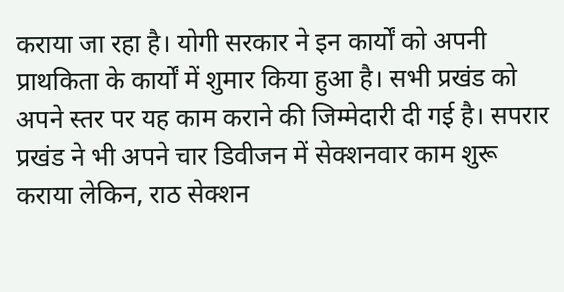कराया जा रहा है। योगी सरकार ने इन कार्यों को अपनी प्राथकिता के कार्यों में शुमार किया हुआ है। सभी प्रखंड को अपने स्तर पर यह काम कराने की जिम्मेदारी दी गई है। सपरार प्रखंड ने भी अपने चार डिवीजन में सेक्शनवार काम शुरू कराया लेकिन, राठ सेक्शन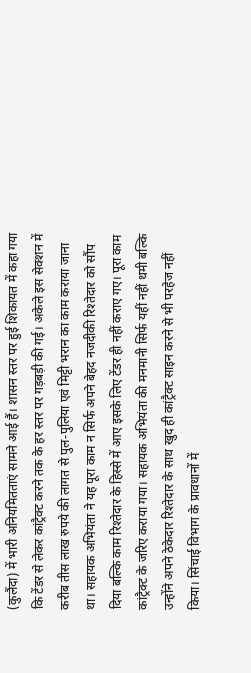(कुलैंदा) में भारी अनियमितताएं सामने आई हैं। शासन स्तर पर हुई शिकायत में कहा गया कि टेंडर से लेकर कांट्रैक्ट करने तक के हर स्तर पर गड़बड़ी की गई। अकेले इस सेक्शन में करीब तीस लाख रुपये की लागत से पुल-पुलिया एवं मिट्टी भरान का काम कराया जाना था। सहायक अभियंता ने यह पूरा काम न सिर्फ अपने बेहद नजदीकी रिश्तेदार को सौंप दिया बल्कि काम रिश्तेदार के हिस्से में आए इसके लिए टेंडर ही नहीं कराए गए। पूरा काम कांट्रैक्ट के जरिए कराया गया। सहायक अभियंता की मनमानी सिर्फ यहीं नहीं थमी बल्कि उन्होंने अपने ठेकेदार रिश्तेदार के साथ खुद ही कांट्रैक्ट साइन करने से भी परहेज नहीं किया। सिंचाई विभाग के प्रावधानों में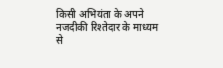किसी अभियंता के अपने नजदीकी रिश्तेदार के माध्यम से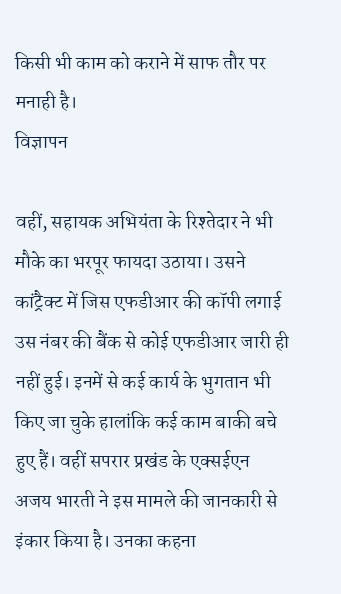किसी भी काम को कराने में साफ तौर पर मनाही है।
विज्ञापन

वहीं, सहायक अभियंता के रिश्तेदार ने भी मौके का भरपूर फायदा उठाया। उसने कांट्रैक्ट में जिस एफडीआर की कॉपी लगाई उस नंबर की बैंक से कोई एफडीआर जारी ही नहीं हुई। इनमें से कई कार्य के भुगतान भी किए जा चुके हालांकि कई काम बाकी बचे हुए हैं। वहीं सपरार प्रखंड के एक्सईएन अजय भारती ने इस मामले की जानकारी से इंकार किया है। उनका कहना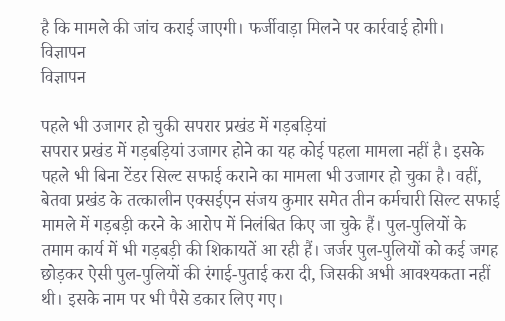है कि मामले की जांच कराई जाएगी। फर्जीवाड़ा मिलने पर कार्रवाई होगी।
विज्ञापन
विज्ञापन

पहले भी उजागर हो चुकी सपरार प्रखंड में गड़बड़ियां
सपरार प्रखंड में गड़बड़ियां उजागर होने का यह कोई पहला मामला नहीं है। इसके पहले भी बिना टेंडर सिल्ट सफाई कराने का मामला भी उजागर हो चुका है। वहीं, बेतवा प्रखंड के तत्कालीन एक्सईएन संजय कुमार समेत तीन कर्मचारी सिल्ट सफाई मामले में गड़बड़ी करने के आरोप में निलंबित किए जा चुके हैं। पुल-पुलियों के तमाम कार्य में भी गड़बड़ी की शिकायतें आ रही हैं। जर्जर पुल-पुलियों को कई जगह छोड़कर ऐसी पुल-पुलियों की रंगाई-पुताई करा दी, जिसकी अभी आवश्यकता नहीं थी। इसके नाम पर भी पैसे डकार लिए गए।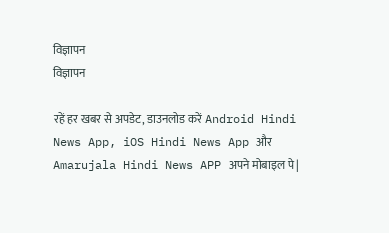विज्ञापन
विज्ञापन

रहें हर खबर से अपडेट, डाउनलोड करें Android Hindi News App, iOS Hindi News App और Amarujala Hindi News APP अपने मोबाइल पे|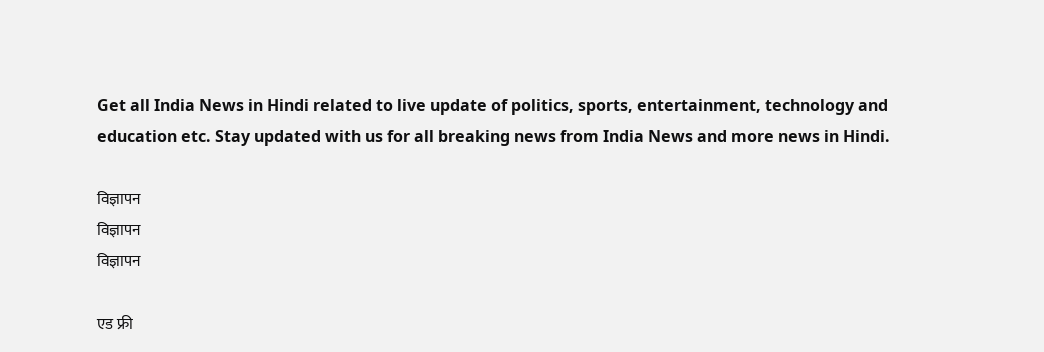Get all India News in Hindi related to live update of politics, sports, entertainment, technology and education etc. Stay updated with us for all breaking news from India News and more news in Hindi.

विज्ञापन
विज्ञापन
विज्ञापन

एड फ्री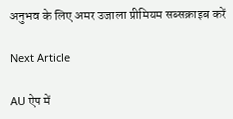अनुभव के लिए अमर उजाला प्रीमियम सब्सक्राइब करें

Next Article

AU ऐप में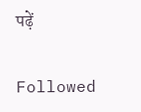पढ़ें

Followed